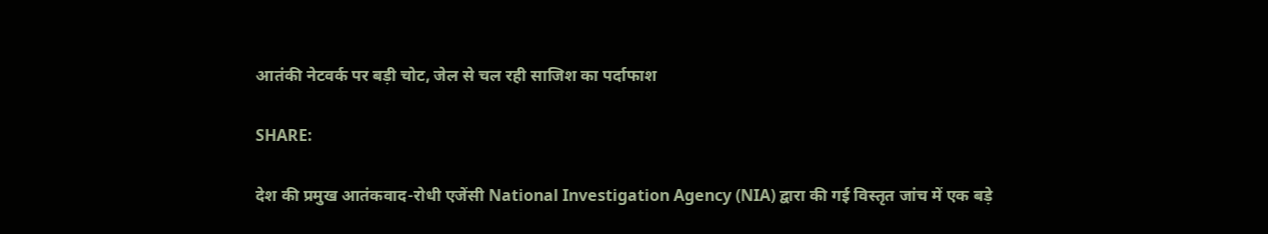आतंकी नेटवर्क पर बड़ी चोट, जेल से चल रही साजिश का पर्दाफाश

SHARE:

देश की प्रमुख आतंकवाद-रोधी एजेंसी National Investigation Agency (NIA) द्वारा की गई विस्तृत जांच में एक बड़े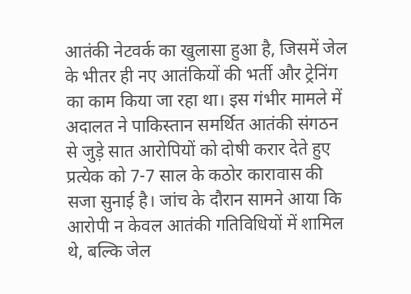आतंकी नेटवर्क का खुलासा हुआ है, जिसमें जेल के भीतर ही नए आतंकियों की भर्ती और ट्रेनिंग का काम किया जा रहा था। इस गंभीर मामले में अदालत ने पाकिस्तान समर्थित आतंकी संगठन से जुड़े सात आरोपियों को दोषी करार देते हुए प्रत्येक को 7-7 साल के कठोर कारावास की सजा सुनाई है। जांच के दौरान सामने आया कि आरोपी न केवल आतंकी गतिविधियों में शामिल थे, बल्कि जेल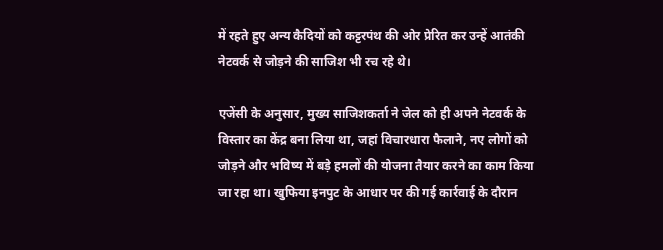में रहते हुए अन्य कैदियों को कट्टरपंथ की ओर प्रेरित कर उन्हें आतंकी नेटवर्क से जोड़ने की साजिश भी रच रहे थे।

एजेंसी के अनुसार, मुख्य साजिशकर्ता ने जेल को ही अपने नेटवर्क के विस्तार का केंद्र बना लिया था, जहां विचारधारा फैलाने, नए लोगों को जोड़ने और भविष्य में बड़े हमलों की योजना तैयार करने का काम किया जा रहा था। खुफिया इनपुट के आधार पर की गई कार्रवाई के दौरान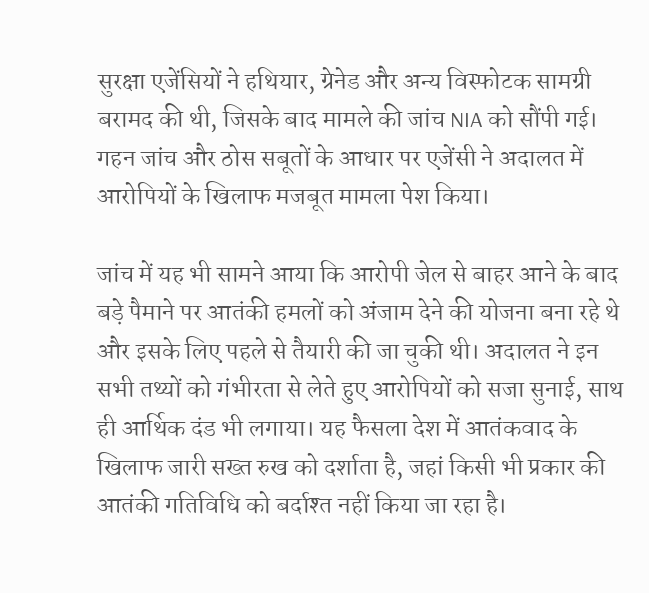सुरक्षा एजेंसियों ने हथियार, ग्रेनेड और अन्य विस्फोटक सामग्री बरामद की थी, जिसके बाद मामले की जांच NIA को सौंपी गई। गहन जांच और ठोस सबूतों के आधार पर एजेंसी ने अदालत में आरोपियों के खिलाफ मजबूत मामला पेश किया।

जांच में यह भी सामने आया कि आरोपी जेल से बाहर आने के बाद बड़े पैमाने पर आतंकी हमलों को अंजाम देने की योजना बना रहे थे और इसके लिए पहले से तैयारी की जा चुकी थी। अदालत ने इन सभी तथ्यों को गंभीरता से लेते हुए आरोपियों को सजा सुनाई, साथ ही आर्थिक दंड भी लगाया। यह फैसला देश में आतंकवाद के खिलाफ जारी सख्त रुख को दर्शाता है, जहां किसी भी प्रकार की आतंकी गतिविधि को बर्दाश्त नहीं किया जा रहा है।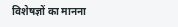विशेषज्ञों का मानना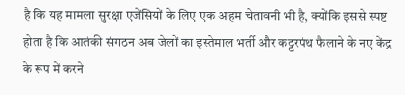है कि यह मामला सुरक्षा एजेंसियों के लिए एक अहम चेतावनी भी है, क्योंकि इससे स्पष्ट होता है कि आतंकी संगठन अब जेलों का इस्तेमाल भर्ती और कट्टरपंथ फैलाने के नए केंद्र के रूप में करने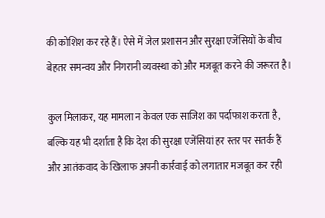की कोशिश कर रहे हैं। ऐसे में जेल प्रशासन और सुरक्षा एजेंसियों के बीच बेहतर समन्वय और निगरानी व्यवस्था को और मजबूत करने की जरूरत है।

कुल मिलाकर, यह मामला न केवल एक साजिश का पर्दाफाश करता है, बल्कि यह भी दर्शाता है कि देश की सुरक्षा एजेंसियां हर स्तर पर सतर्क हैं और आतंकवाद के खिलाफ अपनी कार्रवाई को लगातार मजबूत कर रही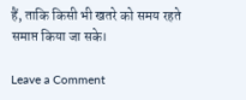हैं, ताकि किसी भी खतरे को समय रहते समाप्त किया जा सके।

Leave a Comment